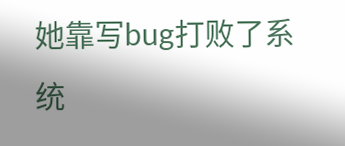她靠写bug打败了系统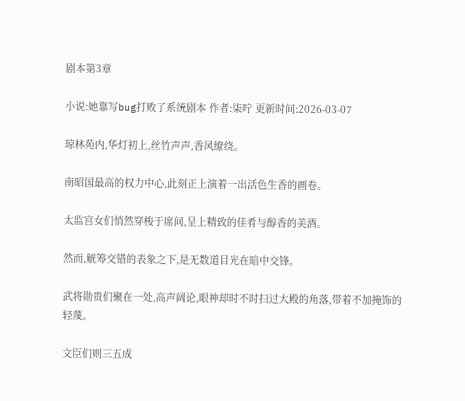剧本第3章

小说:她靠写bug打败了系统剧本 作者:柒咛 更新时间:2026-03-07

琼林苑内,华灯初上,丝竹声声,香风缭绕。

南昭国最高的权力中心,此刻正上演着一出活色生香的画卷。

太监宫女们悄然穿梭于席间,呈上精致的佳肴与醇香的美酒。

然而,觥筹交错的表象之下,是无数道目光在暗中交锋。

武将勋贵们聚在一处,高声阔论,眼神却时不时扫过大殿的角落,带着不加掩饰的轻蔑。

文臣们则三五成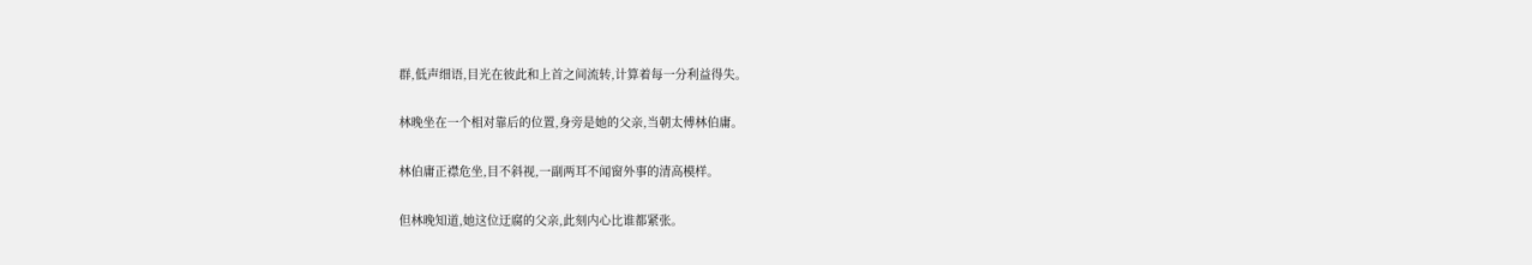群,低声细语,目光在彼此和上首之间流转,计算着每一分利益得失。

林晚坐在一个相对靠后的位置,身旁是她的父亲,当朝太傅林伯庸。

林伯庸正襟危坐,目不斜视,一副两耳不闻窗外事的清高模样。

但林晚知道,她这位迂腐的父亲,此刻内心比谁都紧张。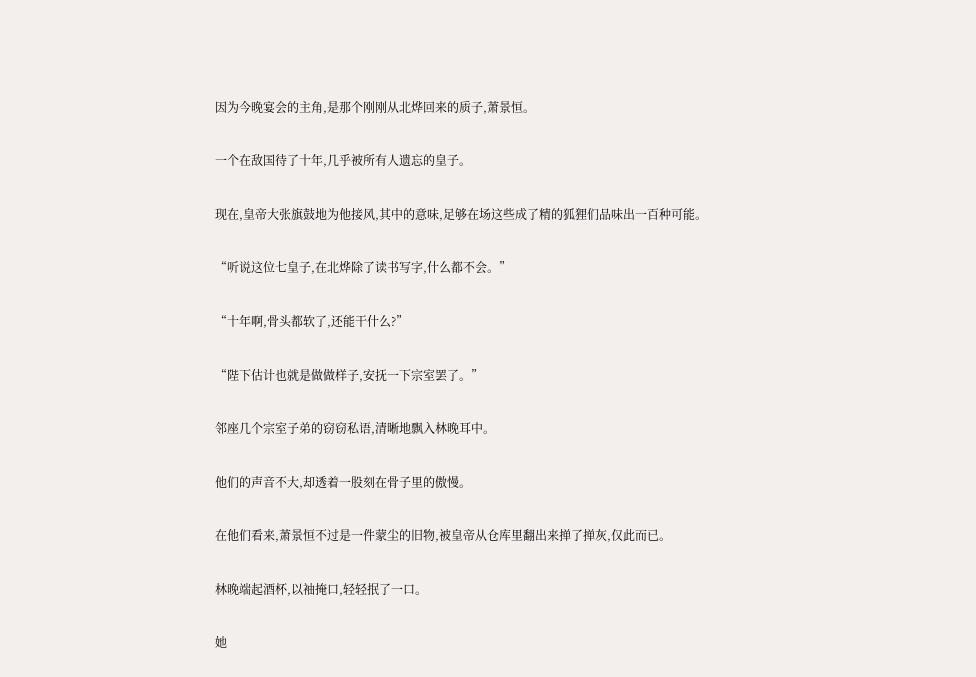因为今晚宴会的主角,是那个刚刚从北烨回来的质子,萧景恒。

一个在敌国待了十年,几乎被所有人遗忘的皇子。

现在,皇帝大张旗鼓地为他接风,其中的意味,足够在场这些成了精的狐狸们品味出一百种可能。

“听说这位七皇子,在北烨除了读书写字,什么都不会。”

“十年啊,骨头都软了,还能干什么?”

“陛下估计也就是做做样子,安抚一下宗室罢了。”

邻座几个宗室子弟的窃窃私语,清晰地飘入林晚耳中。

他们的声音不大,却透着一股刻在骨子里的傲慢。

在他们看来,萧景恒不过是一件蒙尘的旧物,被皇帝从仓库里翻出来掸了掸灰,仅此而已。

林晚端起酒杯,以袖掩口,轻轻抿了一口。

她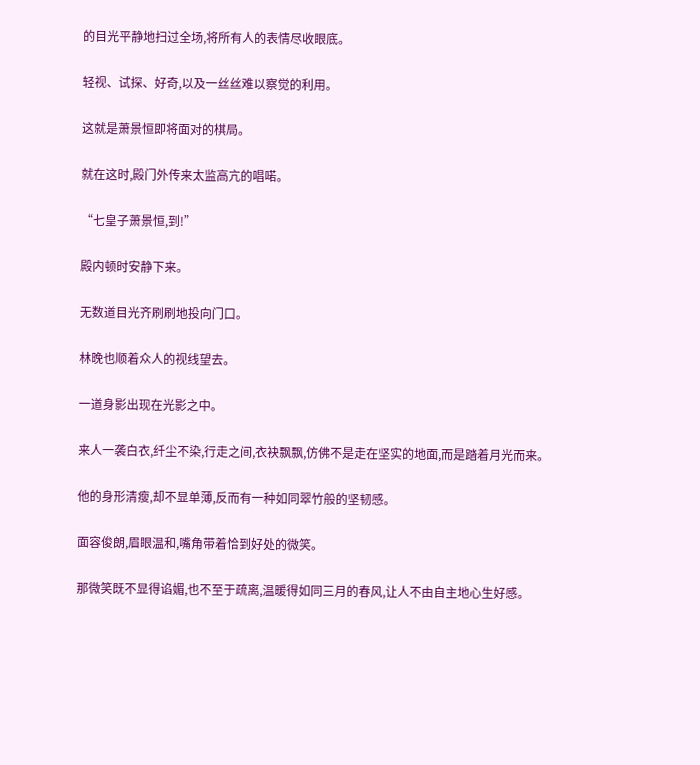的目光平静地扫过全场,将所有人的表情尽收眼底。

轻视、试探、好奇,以及一丝丝难以察觉的利用。

这就是萧景恒即将面对的棋局。

就在这时,殿门外传来太监高亢的唱喏。

“七皇子萧景恒,到!”

殿内顿时安静下来。

无数道目光齐刷刷地投向门口。

林晚也顺着众人的视线望去。

一道身影出现在光影之中。

来人一袭白衣,纤尘不染,行走之间,衣袂飘飘,仿佛不是走在坚实的地面,而是踏着月光而来。

他的身形清瘦,却不显单薄,反而有一种如同翠竹般的坚韧感。

面容俊朗,眉眼温和,嘴角带着恰到好处的微笑。

那微笑既不显得谄媚,也不至于疏离,温暖得如同三月的春风,让人不由自主地心生好感。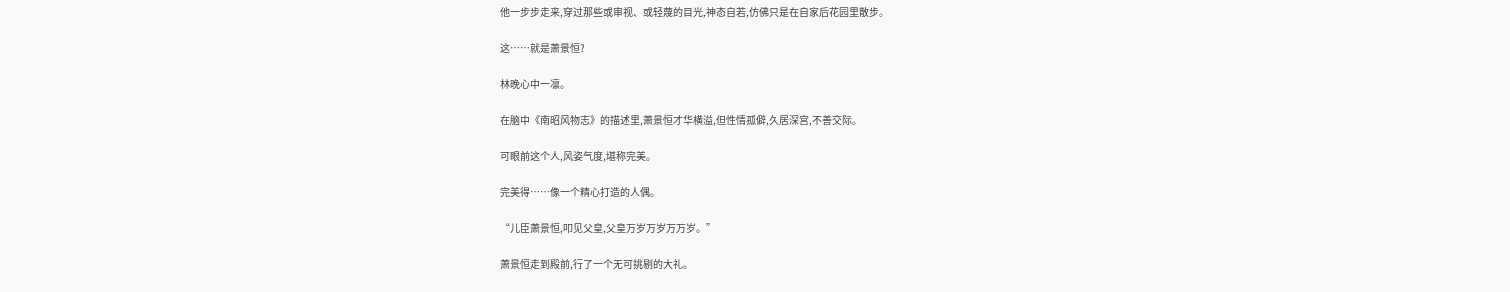他一步步走来,穿过那些或审视、或轻蔑的目光,神态自若,仿佛只是在自家后花园里散步。

这……就是萧景恒?

林晚心中一凛。

在脑中《南昭风物志》的描述里,萧景恒才华横溢,但性情孤僻,久居深宫,不善交际。

可眼前这个人,风姿气度,堪称完美。

完美得……像一个精心打造的人偶。

“儿臣萧景恒,叩见父皇,父皇万岁万岁万万岁。”

萧景恒走到殿前,行了一个无可挑剔的大礼。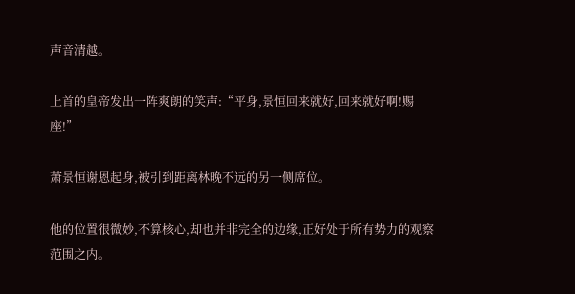声音清越。

上首的皇帝发出一阵爽朗的笑声:“平身,景恒回来就好,回来就好啊!赐座!”

萧景恒谢恩起身,被引到距离林晚不远的另一侧席位。

他的位置很微妙,不算核心,却也并非完全的边缘,正好处于所有势力的观察范围之内。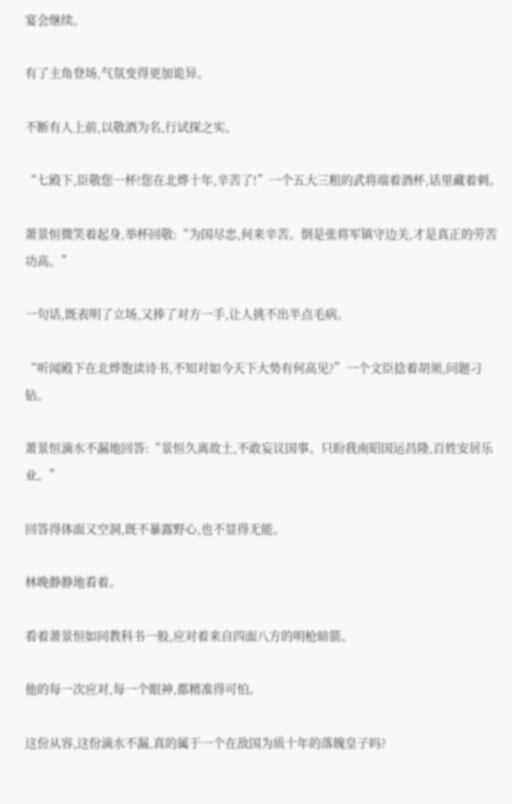宴会继续。

有了主角登场,气氛变得更加诡异。

不断有人上前,以敬酒为名,行试探之实。

“七殿下,臣敬您一杯!您在北烨十年,辛苦了!”一个五大三粗的武将端着酒杯,话里藏着刺。

萧景恒微笑着起身,举杯回敬:“为国尽忠,何来辛苦。倒是张将军镇守边关,才是真正的劳苦功高。”

一句话,既表明了立场,又捧了对方一手,让人挑不出半点毛病。

“听闻殿下在北烨饱读诗书,不知对如今天下大势有何高见?”一个文臣捻着胡须,问题刁钻。

萧景恒滴水不漏地回答:“景恒久离故土,不敢妄议国事。只盼我南昭国运昌隆,百姓安居乐业。”

回答得体面又空洞,既不暴露野心,也不显得无能。

林晚静静地看着。

看着萧景恒如同教科书一般,应对着来自四面八方的明枪暗箭。

他的每一次应对,每一个眼神,都精准得可怕。

这份从容,这份滴水不漏,真的属于一个在敌国为质十年的落魄皇子吗?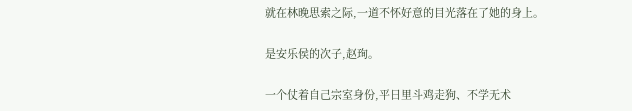就在林晚思索之际,一道不怀好意的目光落在了她的身上。

是安乐侯的次子,赵珣。

一个仗着自己宗室身份,平日里斗鸡走狗、不学无术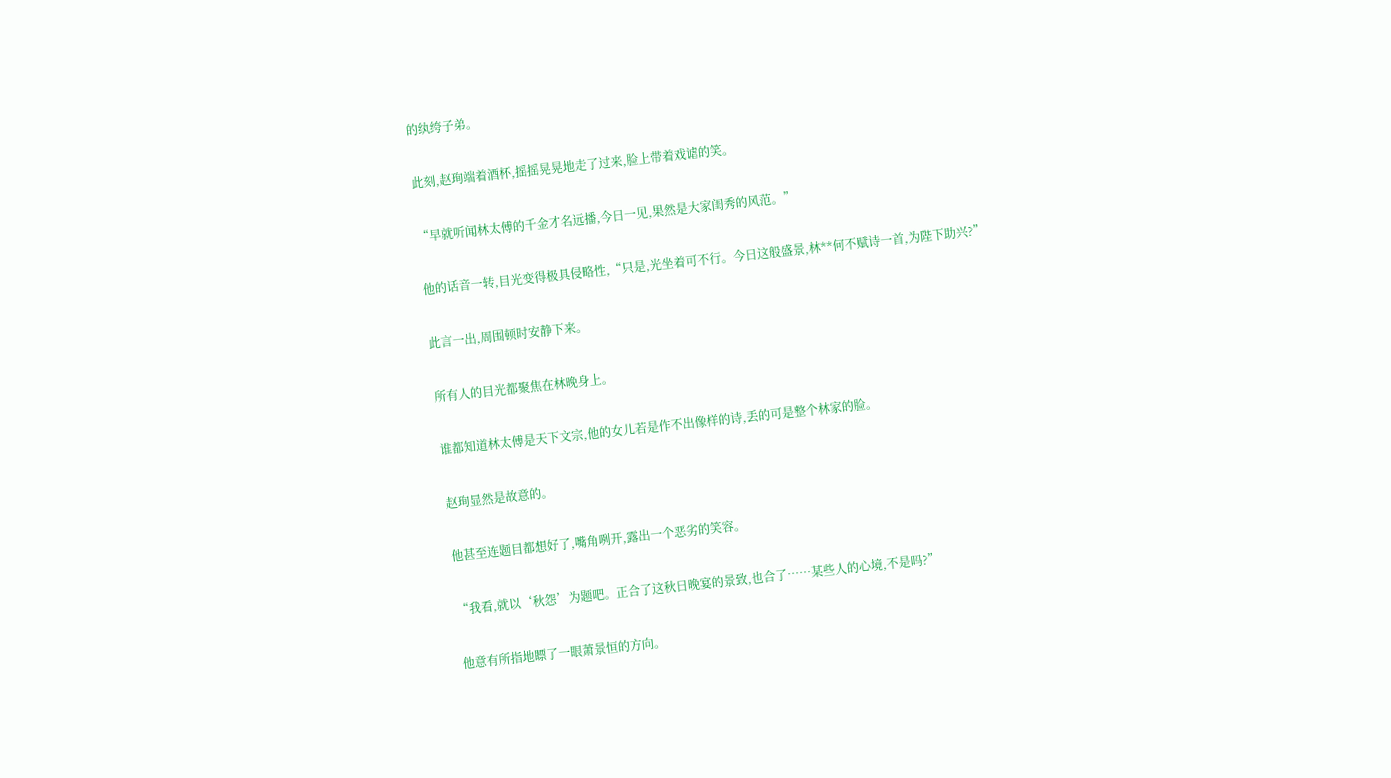的纨绔子弟。

此刻,赵珣端着酒杯,摇摇晃晃地走了过来,脸上带着戏谑的笑。

“早就听闻林太傅的千金才名远播,今日一见,果然是大家闺秀的风范。”

他的话音一转,目光变得极具侵略性,“只是,光坐着可不行。今日这般盛景,林**何不赋诗一首,为陛下助兴?”

此言一出,周围顿时安静下来。

所有人的目光都聚焦在林晚身上。

谁都知道林太傅是天下文宗,他的女儿若是作不出像样的诗,丢的可是整个林家的脸。

赵珣显然是故意的。

他甚至连题目都想好了,嘴角咧开,露出一个恶劣的笑容。

“我看,就以‘秋怨’为题吧。正合了这秋日晚宴的景致,也合了……某些人的心境,不是吗?”

他意有所指地瞟了一眼萧景恒的方向。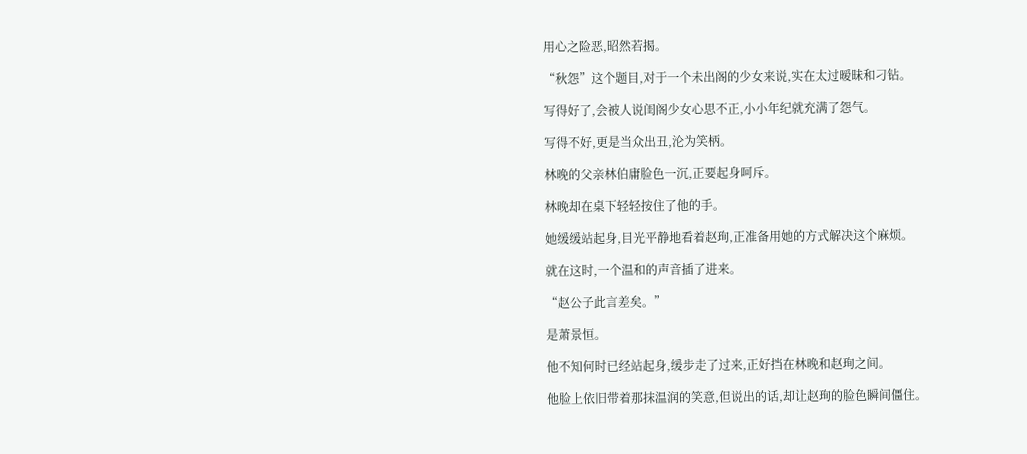用心之险恶,昭然若揭。

“秋怨”这个题目,对于一个未出阁的少女来说,实在太过暧昧和刁钻。

写得好了,会被人说闺阁少女心思不正,小小年纪就充满了怨气。

写得不好,更是当众出丑,沦为笑柄。

林晚的父亲林伯庸脸色一沉,正要起身呵斥。

林晚却在桌下轻轻按住了他的手。

她缓缓站起身,目光平静地看着赵珣,正准备用她的方式解决这个麻烦。

就在这时,一个温和的声音插了进来。

“赵公子此言差矣。”

是萧景恒。

他不知何时已经站起身,缓步走了过来,正好挡在林晚和赵珣之间。

他脸上依旧带着那抹温润的笑意,但说出的话,却让赵珣的脸色瞬间僵住。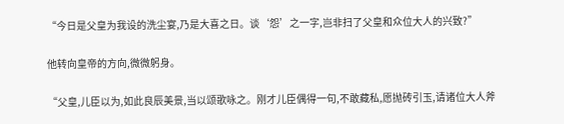“今日是父皇为我设的洗尘宴,乃是大喜之日。谈‘怨’之一字,岂非扫了父皇和众位大人的兴致?”

他转向皇帝的方向,微微躬身。

“父皇,儿臣以为,如此良辰美景,当以颂歌咏之。刚才儿臣偶得一句,不敢藏私,愿抛砖引玉,请诸位大人斧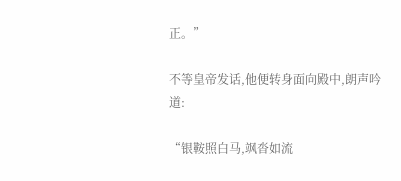正。”

不等皇帝发话,他便转身面向殿中,朗声吟道:

“银鞍照白马,飒沓如流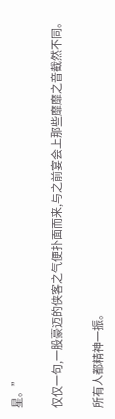星。”

仅仅一句,一股豪迈的侠客之气便扑面而来,与之前宴会上那些靡靡之音截然不同。

所有人都精神一振。